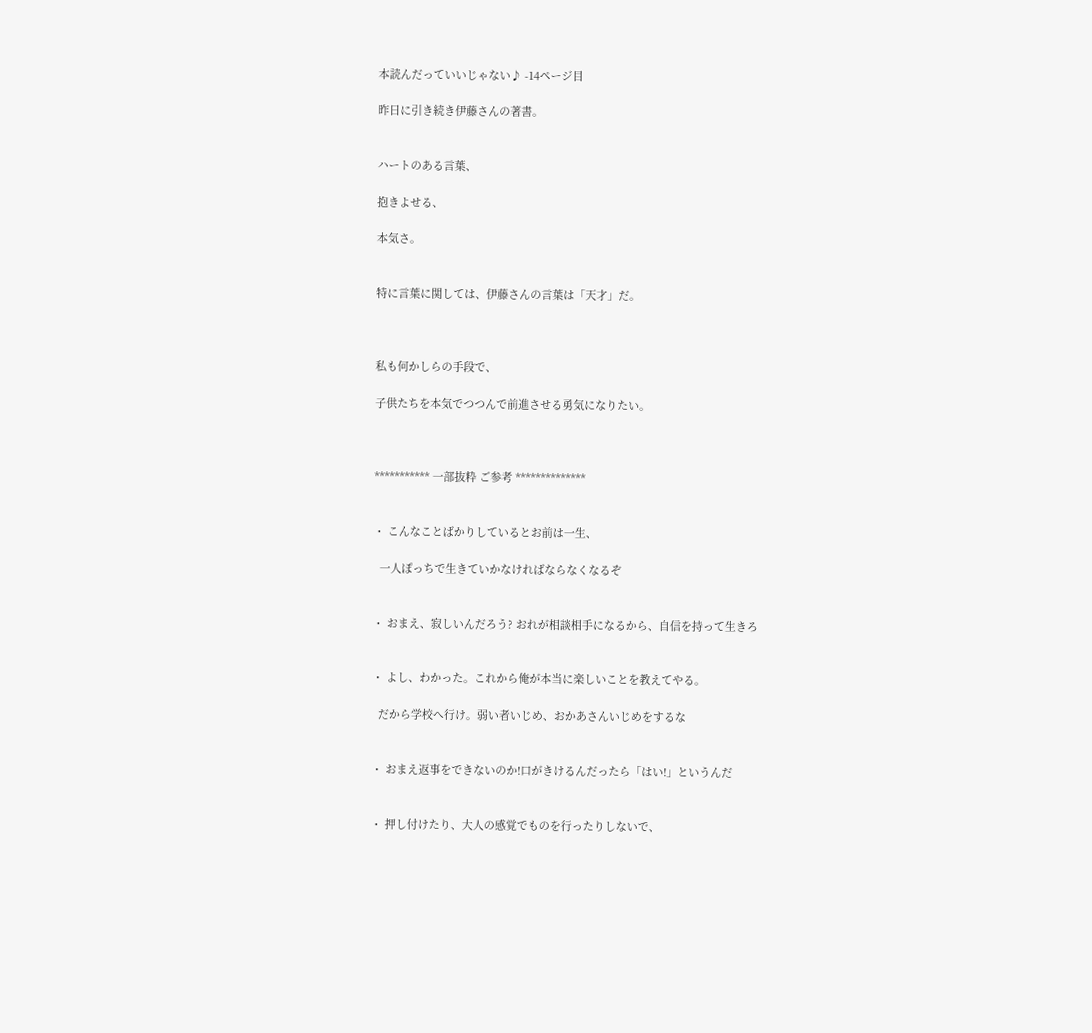本読んだっていいじゃない♪ -14ページ目

昨日に引き続き伊藤さんの著書。


ハートのある言葉、

抱きよせる、

本気さ。


特に言葉に関しては、伊藤さんの言葉は「天才」だ。



私も何かしらの手段で、

子供たちを本気でつつんで前進させる勇気になりたい。



*********** 一部抜粋 ご参考 **************


・ こんなことばかりしているとお前は一生、

  一人ぽっちで生きていかなければならなくなるぞ


・ おまえ、寂しいんだろう? おれが相談相手になるから、自信を持って生きろ


・ よし、わかった。これから俺が本当に楽しいことを教えてやる。

  だから学校へ行け。弱い者いじめ、おかあさんいじめをするな


・ おまえ返事をできないのか!口がきけるんだったら「はい!」というんだ


・ 押し付けたり、大人の感覚でものを行ったりしないで、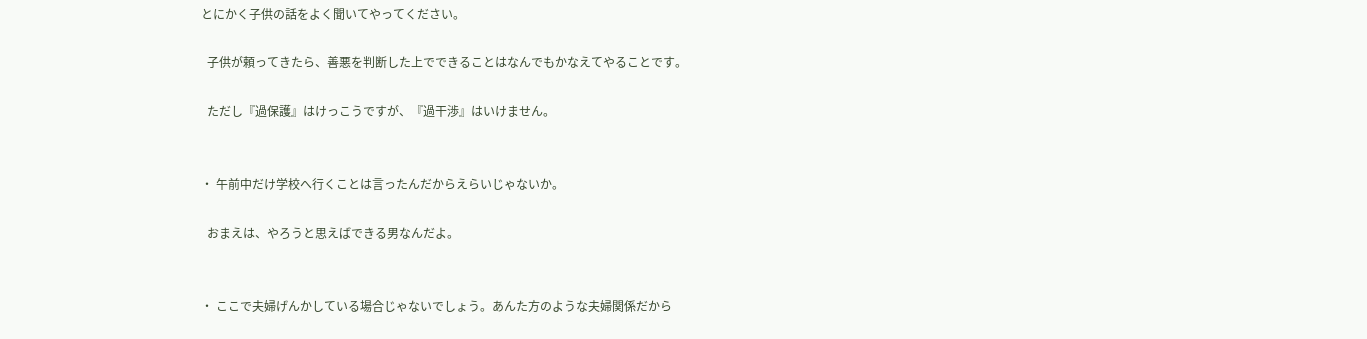とにかく子供の話をよく聞いてやってください。

  子供が頼ってきたら、善悪を判断した上でできることはなんでもかなえてやることです。

  ただし『過保護』はけっこうですが、『過干渉』はいけません。


・ 午前中だけ学校へ行くことは言ったんだからえらいじゃないか。

  おまえは、やろうと思えばできる男なんだよ。


・ ここで夫婦げんかしている場合じゃないでしょう。あんた方のような夫婦関係だから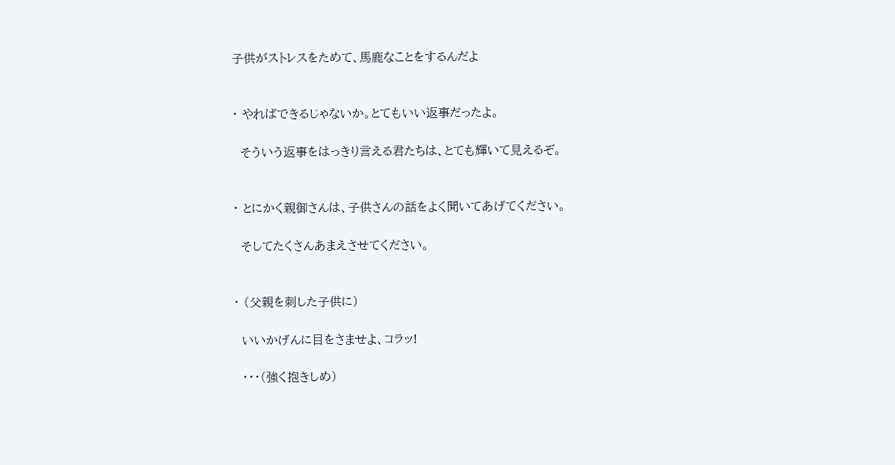子供がストレスをためて、馬鹿なことをするんだよ


・ やればできるじゃないか。とてもいい返事だったよ。

  そういう返事をはっきり言える君たちは、とても輝いて見えるぞ。


・ とにかく親御さんは、子供さんの話をよく聞いてあげてください。

  そしてたくさんあまえさせてください。


・ (父親を刺した子供に)

  いいかげんに目をさませよ、コラッ!

  ・・・(強く抱きしめ)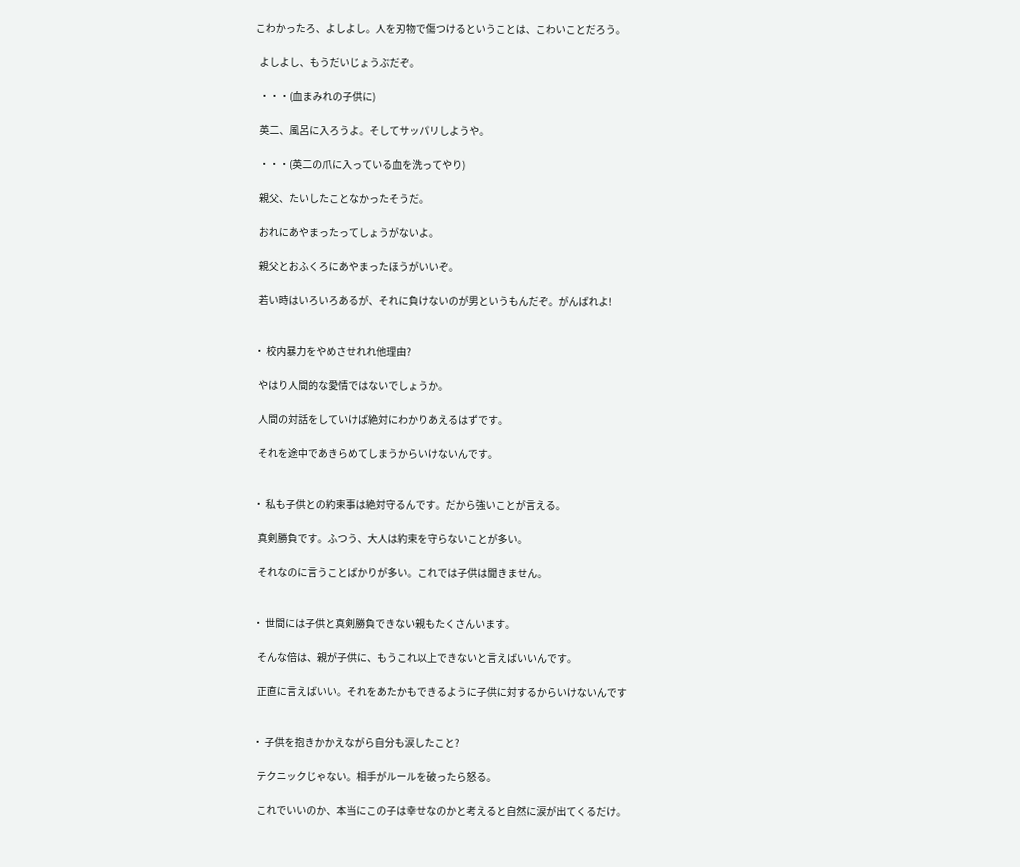こわかったろ、よしよし。人を刃物で傷つけるということは、こわいことだろう。

  よしよし、もうだいじょうぶだぞ。

  ・・・(血まみれの子供に)

  英二、風呂に入ろうよ。そしてサッパリしようや。

  ・・・(英二の爪に入っている血を洗ってやり)

  親父、たいしたことなかったそうだ。

  おれにあやまったってしょうがないよ。

  親父とおふくろにあやまったほうがいいぞ。

  若い時はいろいろあるが、それに負けないのが男というもんだぞ。がんばれよ!


・ 校内暴力をやめさせれれ他理由?

  やはり人間的な愛情ではないでしょうか。

  人間の対話をしていけば絶対にわかりあえるはずです。

  それを途中であきらめてしまうからいけないんです。


・ 私も子供との約束事は絶対守るんです。だから強いことが言える。

  真剣勝負です。ふつう、大人は約束を守らないことが多い。

  それなのに言うことばかりが多い。これでは子供は聞きません。


・ 世間には子供と真剣勝負できない親もたくさんいます。

  そんな倍は、親が子供に、もうこれ以上できないと言えばいいんです。

  正直に言えばいい。それをあたかもできるように子供に対するからいけないんです


・ 子供を抱きかかえながら自分も涙したこと?

  テクニックじゃない。相手がルールを破ったら怒る。

  これでいいのか、本当にこの子は幸せなのかと考えると自然に涙が出てくるだけ。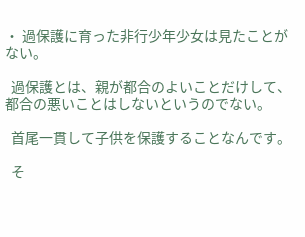・ 過保護に育った非行少年少女は見たことがない。

  過保護とは、親が都合のよいことだけして、都合の悪いことはしないというのでない。

  首尾一貫して子供を保護することなんです。

  そ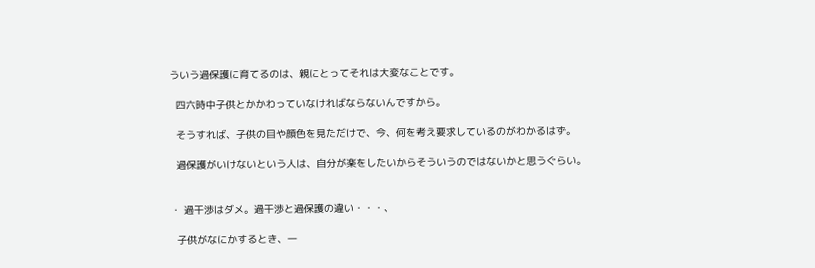ういう過保護に育てるのは、親にとってそれは大変なことです。

  四六時中子供とかかわっていなければならないんですから。

  そうすれば、子供の目や顔色を見ただけで、今、何を考え要求しているのがわかるはず。

  過保護がいけないという人は、自分が楽をしたいからそういうのではないかと思うぐらい。


・ 過干渉はダメ。過干渉と過保護の違い・・・、

  子供がなにかするとき、一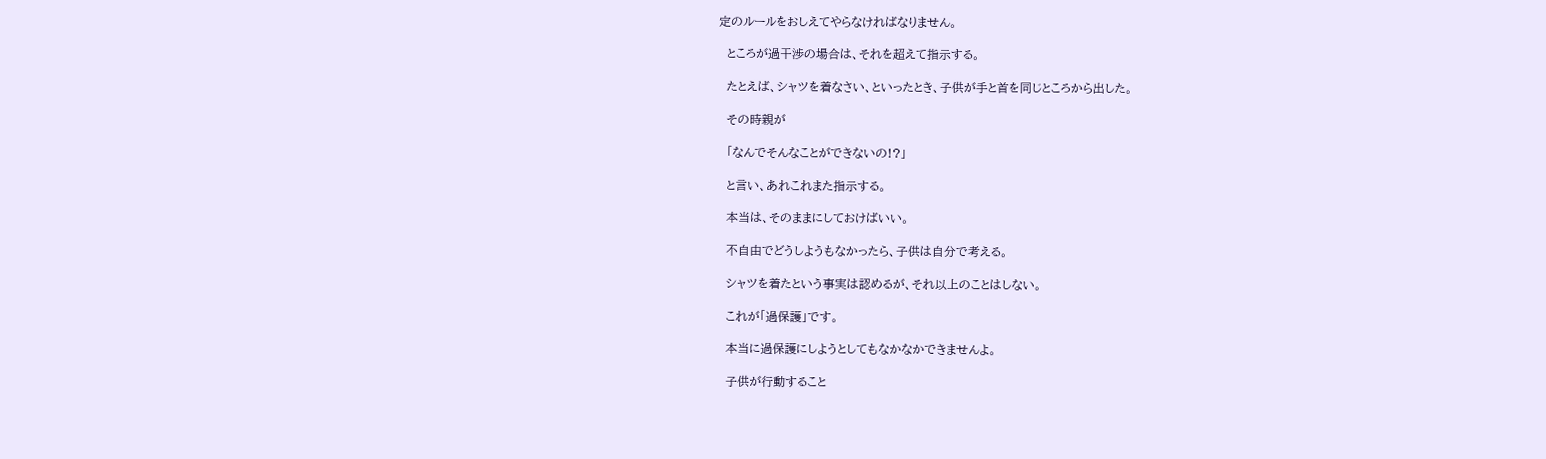定のルールをおしえてやらなければなりません。

  ところが過干渉の場合は、それを超えて指示する。

  たとえば、シャツを着なさい、といったとき、子供が手と首を同じところから出した。

  その時親が

  「なんでそんなことができないの!?」

  と言い、あれこれまた指示する。

  本当は、そのままにしておけばいい。

  不自由でどうしようもなかったら、子供は自分で考える。

  シャツを着たという事実は認めるが、それ以上のことはしない。

  これが「過保護」です。

  本当に過保護にしようとしてもなかなかできませんよ。

  子供が行動すること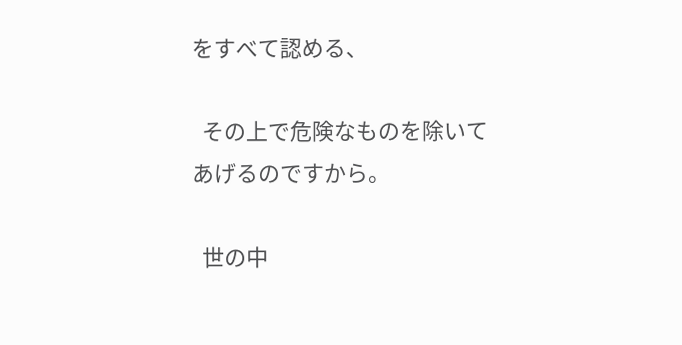をすべて認める、

  その上で危険なものを除いてあげるのですから。

  世の中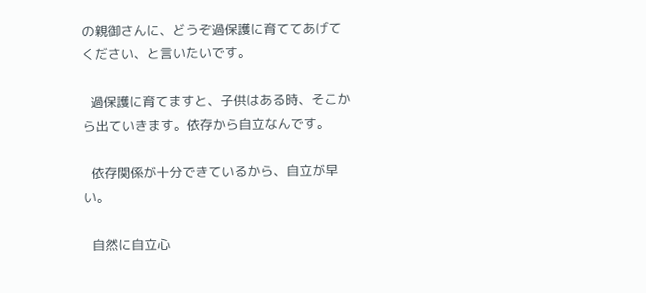の親御さんに、どうぞ過保護に育ててあげてください、と言いたいです。

  過保護に育てますと、子供はある時、そこから出ていきます。依存から自立なんです。

  依存関係が十分できているから、自立が早い。

  自然に自立心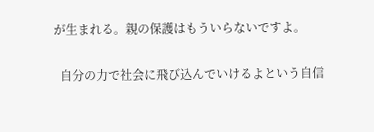が生まれる。親の保護はもういらないですよ。

  自分の力で社会に飛び込んでいけるよという自信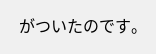がついたのです。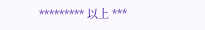********* 以上 ***